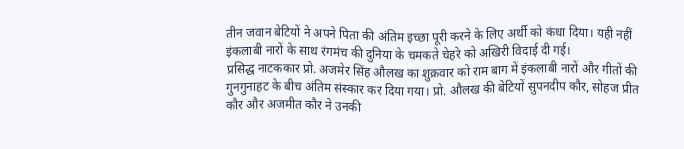तीन जवान बेटियों ने अपने पिता की अंतिम इच्छा पूरी करने के लिए अर्थी को कंधा दिया। यही नहीं इंकलाबी नारों के साथ रंगमंच की दुनिया के चमकते चेहरे को अखिरी विदाई दी गई।
प्रसिद्ध नाटककार प्रो. अजमेर सिंह औलख का शुक्रवार को राम बाग में इंकलाबी नारों और गीतों की गुनगुनाहट के बीच अंतिम संस्कार कर दिया गया। प्रो. औलख की बेटियों सुपनदीप कौर, सोहज प्रीत कौर और अजमीत कौर ने उनकी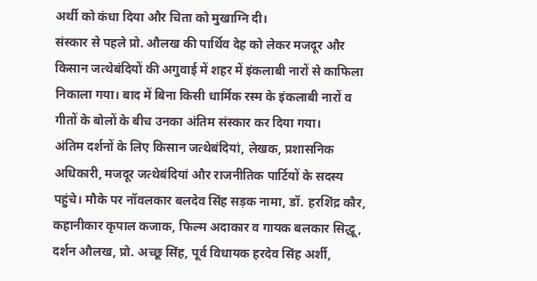अर्थी को कंधा दिया और चिता को मुखाग्नि दी।
संस्कार से पहले प्रो. औलख की पार्थिव देह को लेकर मजदूर और किसान जत्थेबंदियों की अगुवाई में शहर में इंकलाबी नारों से काफिला निकाला गया। बाद में बिना किसी धार्मिक रस्म के इंकलाबी नारों व गीतों के बोलों के बीच उनका अंतिम संस्कार कर दिया गया।
अंतिम दर्शनों के लिए किसान जत्थेबंदियां, लेखक, प्रशासनिक अधिकारी, मजदूर जत्थेबंदियां और राजनीतिक पार्टियों के सदस्य पहुंचे। मौके पर नॉवलकार बलदेव सिंह सड़क नामा, डॉ. हरशिंद्र कौर, कहानीकार कृपाल कजाक, फिल्म अदाकार व गायक बलकार सिद्धू, दर्शन औलख, प्रो. अच्छू सिंह, पूर्व विधायक हरदेव सिंह अर्शी,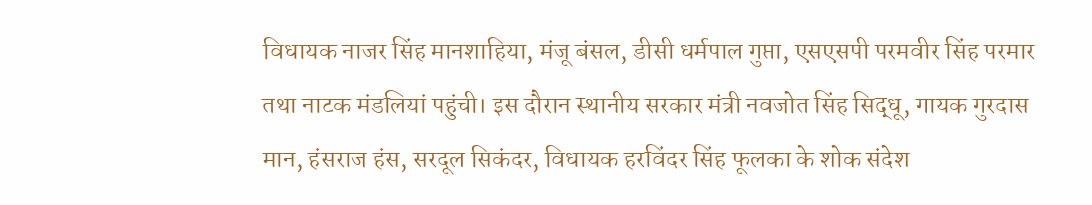विधायक नाजर सिंह मानशाहिया, मंजू बंसल, डीसी धर्मपाल गुप्ता, एसएसपी परमवीर सिंह परमार तथा नाटक मंडलियां पहुंची। इस दौरान स्थानीय सरकार मंत्री नवजोत सिंह सिद्धू, गायक गुरदास मान, हंसराज हंस, सरदूल सिकंदर, विधायक हरविंदर सिंह फूलका के शोक संदेश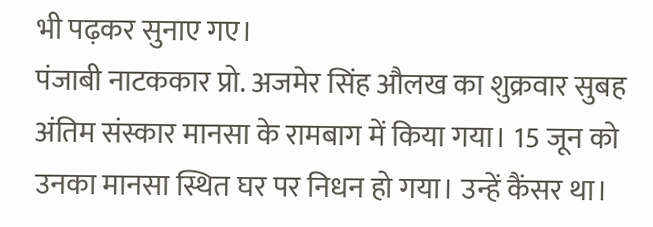भी पढ़कर सुनाए गए।
पंजाबी नाटककार प्रो. अजमेर सिंह औलख का शुक्रवार सुबह अंतिम संस्कार मानसा के रामबाग में किया गया। 15 जून को उनका मानसा स्थित घर पर निधन हो गया। उन्हें कैंसर था।